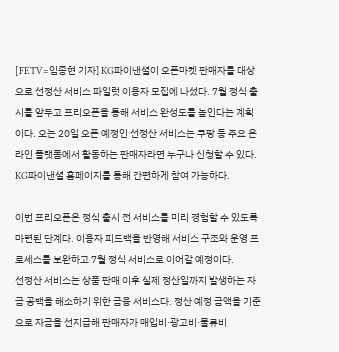[FETV=임종현 기자] KG파이낸셜이 오픈마켓 판매자를 대상으로 선정산 서비스 파일럿 이용자 모집에 나섰다. 7월 정식 출시를 앞두고 프리오픈을 통해 서비스 완성도를 높인다는 계획이다. 오는 20일 오픈 예정인 선정산 서비스는 쿠팡 등 주요 온라인 플랫폼에서 활동하는 판매자라면 누구나 신청할 수 있다. KG파이낸셜 홈페이지를 통해 간편하게 참여 가능하다.

이번 프리오픈은 정식 출시 전 서비스를 미리 경험할 수 있도록 마련된 단계다. 이용자 피드백을 반영해 서비스 구조와 운영 프로세스를 보완하고 7월 정식 서비스로 이어갈 예정이다.
선정산 서비스는 상품 판매 이후 실제 정산일까지 발생하는 자금 공백을 해소하기 위한 금융 서비스다. 정산 예정 금액을 기준으로 자금을 선지급해 판매자가 매입비·광고비·물류비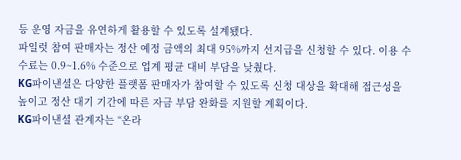등 운영 자금을 유연하게 활용할 수 있도록 설계됐다.
파일럿 참여 판매자는 정산 예정 금액의 최대 95%까지 선지급을 신청할 수 있다. 이용 수수료는 0.9~1.6% 수준으로 업계 평균 대비 부담을 낮췄다.
KG파이낸셜은 다양한 플랫폼 판매자가 참여할 수 있도록 신청 대상을 확대해 접근성을 높이고 정산 대기 기간에 따른 자금 부담 완화를 지원할 계획이다.
KG파이낸셜 관계자는 “온라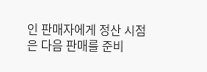인 판매자에게 정산 시점은 다음 판매를 준비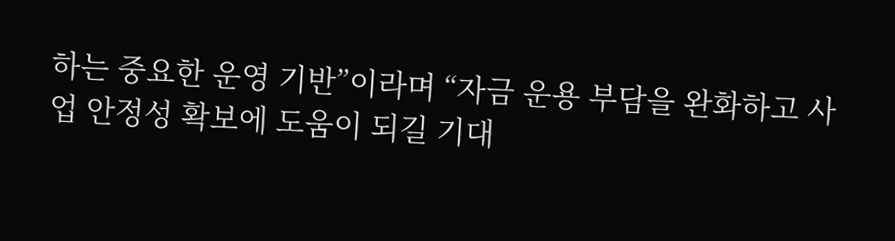하는 중요한 운영 기반”이라며 “자금 운용 부담을 완화하고 사업 안정성 확보에 도움이 되길 기대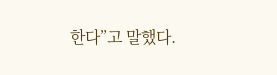한다”고 말했다.